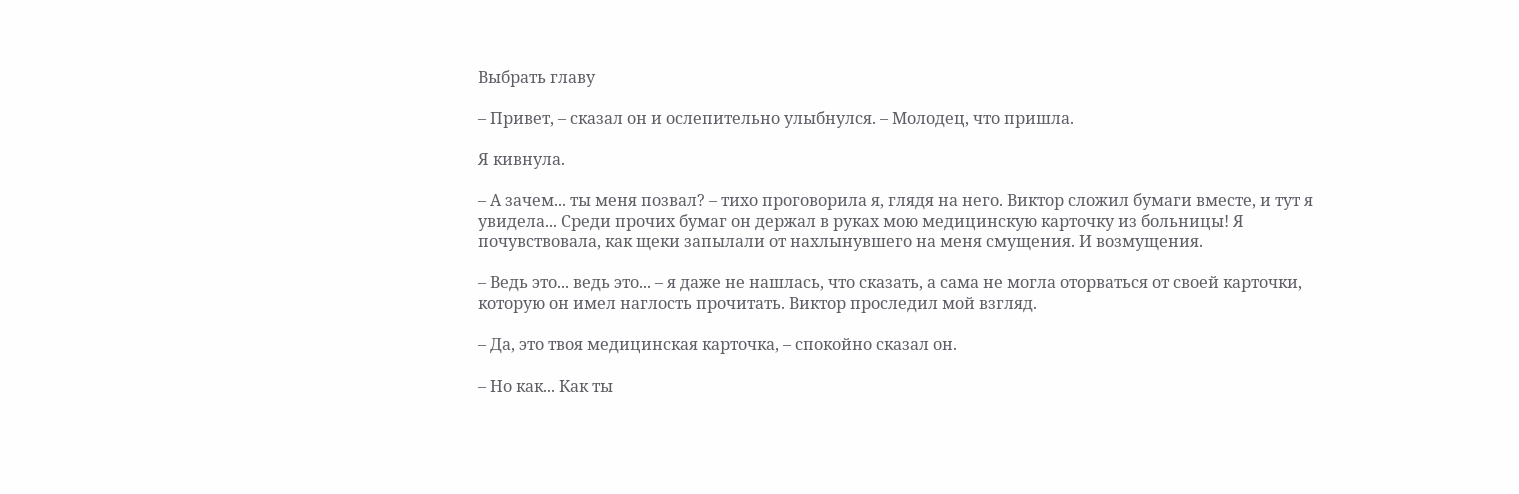Выбрать главу

– Привет, – сказал он и ослепительно улыбнулся. – Молодец, что пришла.

Я кивнула.

– А зачем... ты меня позвал? – тихо проговорила я, глядя на него. Виктор сложил бумаги вместе, и тут я увидела... Среди прочих бумаг он держал в руках мою медицинскую карточку из больницы! Я почувствовала, как щеки запылали от нахлынувшего на меня смущения. И возмущения.

– Ведь это... ведь это... – я даже не нашлась, что сказать, а сама не могла оторваться от своей карточки, которую он имел наглость прочитать. Виктор проследил мой взгляд.

– Да, это твоя медицинская карточка, – спокойно сказал он.

– Но как... Как ты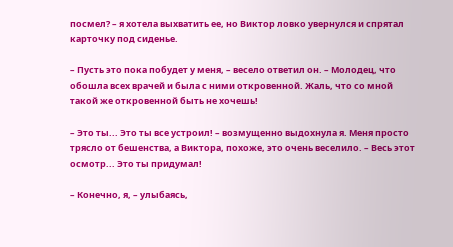посмел? – я хотела выхватить ее, но Виктор ловко увернулся и спрятал карточку под сиденье.

– Пусть это пока побудет у меня, – весело ответил он. – Молодец, что обошла всех врачей и была с ними откровенной. Жаль, что со мной такой же откровенной быть не хочешь!

– Это ты... Это ты все устроил! – возмущенно выдохнула я. Меня просто трясло от бешенства, а Виктора, похоже, это очень веселило. – Весь этот осмотр... Это ты придумал!

– Конечно, я, – улыбаясь,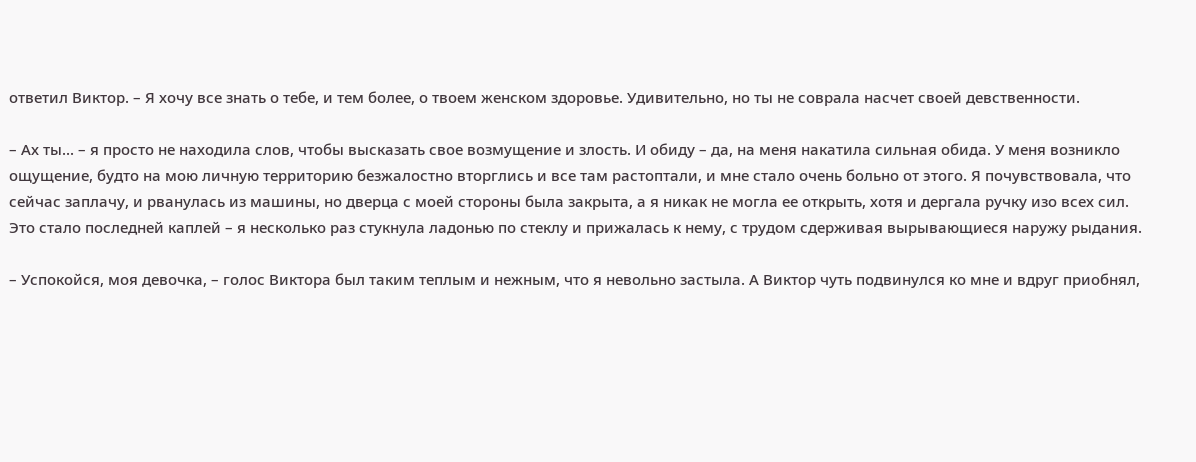ответил Виктор. – Я хочу все знать о тебе, и тем более, о твоем женском здоровье. Удивительно, но ты не соврала насчет своей девственности.

– Ах ты... – я просто не находила слов, чтобы высказать свое возмущение и злость. И обиду – да, на меня накатила сильная обида. У меня возникло ощущение, будто на мою личную территорию безжалостно вторглись и все там растоптали, и мне стало очень больно от этого. Я почувствовала, что сейчас заплачу, и рванулась из машины, но дверца с моей стороны была закрыта, а я никак не могла ее открыть, хотя и дергала ручку изо всех сил. Это стало последней каплей – я несколько раз стукнула ладонью по стеклу и прижалась к нему, с трудом сдерживая вырывающиеся наружу рыдания.

– Успокойся, моя девочка, – голос Виктора был таким теплым и нежным, что я невольно застыла. А Виктор чуть подвинулся ко мне и вдруг приобнял,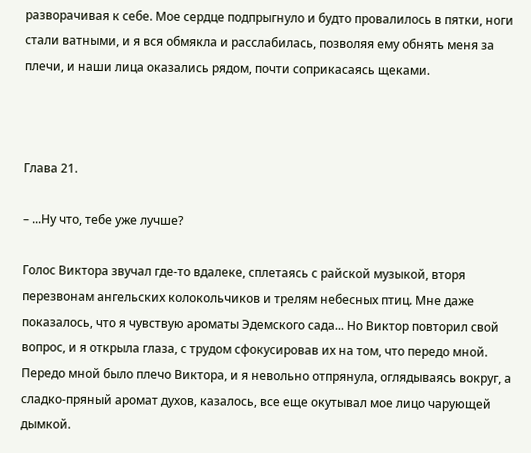разворачивая к себе. Мое сердце подпрыгнуло и будто провалилось в пятки, ноги стали ватными, и я вся обмякла и расслабилась, позволяя ему обнять меня за плечи, и наши лица оказались рядом, почти соприкасаясь щеками.



Глава 21.

– ...Ну что, тебе уже лучше?

Голос Виктора звучал где-то вдалеке, сплетаясь с райской музыкой, вторя перезвонам ангельских колокольчиков и трелям небесных птиц. Мне даже показалось, что я чувствую ароматы Эдемского сада... Но Виктор повторил свой вопрос, и я открыла глаза, с трудом сфокусировав их на том, что передо мной. Передо мной было плечо Виктора, и я невольно отпрянула, оглядываясь вокруг, а сладко-пряный аромат духов, казалось, все еще окутывал мое лицо чарующей дымкой.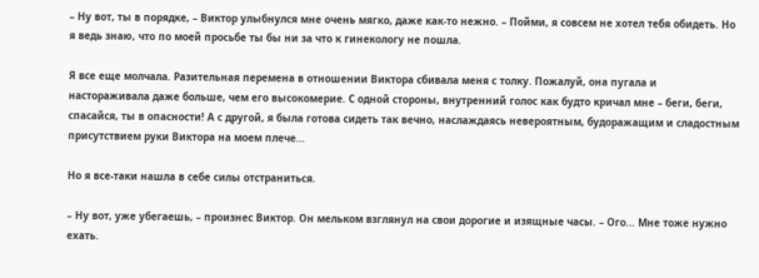– Ну вот, ты в порядке, – Виктор улыбнулся мне очень мягко, даже как-то нежно. – Пойми, я совсем не хотел тебя обидеть. Но я ведь знаю, что по моей просьбе ты бы ни за что к гинекологу не пошла.

Я все еще молчала. Разительная перемена в отношении Виктора сбивала меня с толку. Пожалуй, она пугала и настораживала даже больше, чем его высокомерие. С одной стороны, внутренний голос как будто кричал мне – беги, беги, спасайся, ты в опасности! А с другой, я была готова сидеть так вечно, наслаждаясь невероятным, будоражащим и сладостным присутствием руки Виктора на моем плече...

Но я все-таки нашла в себе силы отстраниться.

– Ну вот, уже убегаешь, – произнес Виктор. Он мельком взглянул на свои дорогие и изящные часы. – Ого... Мне тоже нужно ехать.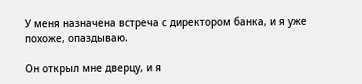У меня назначена встреча с директором банка, и я уже похоже, опаздываю.

Он открыл мне дверцу, и я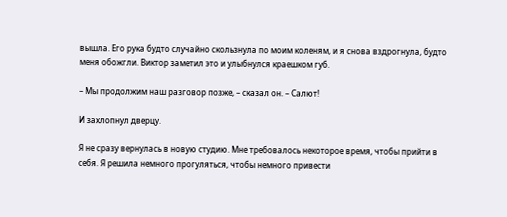вышла. Его рука будто случайно скользнула по моим коленям, и я снова вздрогнула, будто меня обожгли. Виктор заметил это и улыбнулся краешком губ.

– Мы продолжим наш разговор позже, – сказал он. – Салют!

И захлопнул дверцу.

Я не сразу вернулась в новую студию. Мне требовалось некоторое время, чтобы прийти в себя. Я решила немного прогуляться, чтобы немного привести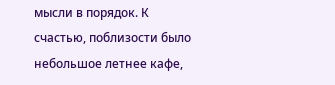мысли в порядок. К счастью, поблизости было небольшое летнее кафе,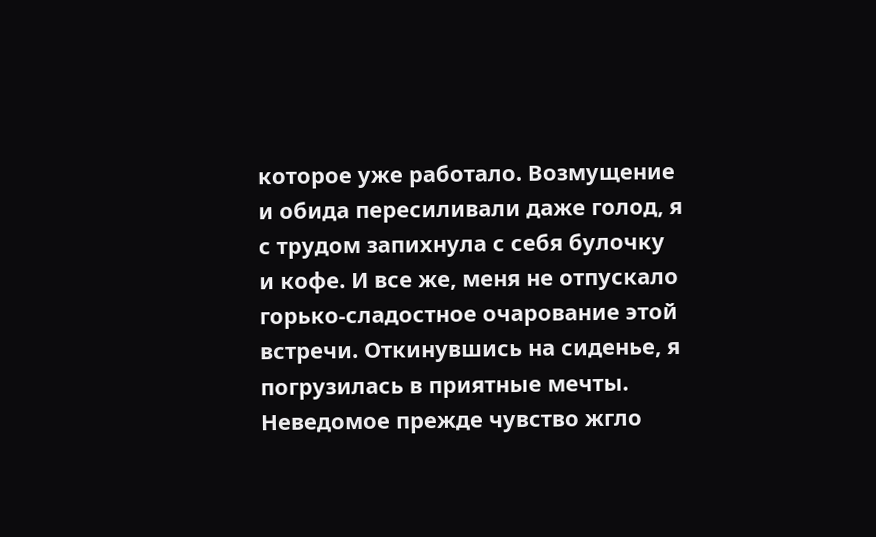которое уже работало. Возмущение и обида пересиливали даже голод, я с трудом запихнула с себя булочку и кофе. И все же, меня не отпускало горько-сладостное очарование этой встречи. Откинувшись на сиденье, я погрузилась в приятные мечты. Неведомое прежде чувство жгло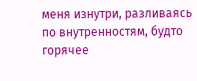меня изнутри, разливаясь по внутренностям, будто горячее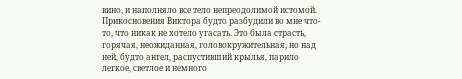вино, и наполняло все тело непреодолимой истомой. Прикосновения Виктора будто разбудили во мне что-то, что никак не хотело угасать. Это была страсть, горячая, неожиданная, головокружительная, но над ней, будто ангел, распустивший крылья, парило легкое, светлое и немного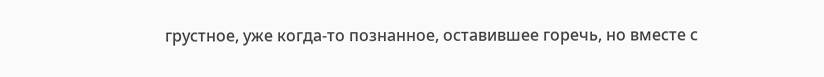грустное, уже когда-то познанное, оставившее горечь, но вместе с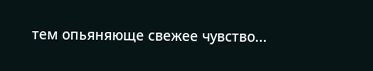тем опьяняюще свежее чувство...